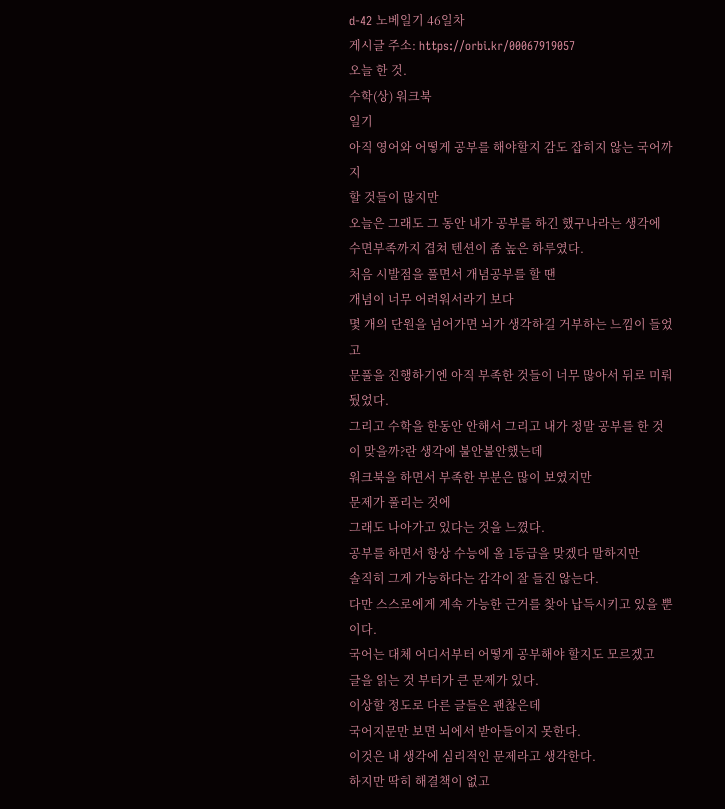d-42 노베일기 46일차
게시글 주소: https://orbi.kr/00067919057
오늘 한 것.
수학(상) 워크북
일기
아직 영어와 어떻게 공부를 해야할지 감도 잡히지 않는 국어까지
할 것들이 많지만
오늘은 그래도 그 동안 내가 공부를 하긴 했구나라는 생각에 수면부족까지 겹쳐 텐션이 좀 높은 하루였다.
처음 시발점을 풀면서 개념공부를 할 땐
개념이 너무 어려워서라기 보다
몇 개의 단원을 넘어가면 뇌가 생각하길 거부하는 느낌이 들었고
문풀을 진행하기엔 아직 부족한 것들이 너무 많아서 뒤로 미뤄뒀었다.
그리고 수학을 한동안 안해서 그리고 내가 정말 공부를 한 것이 맞을까?란 생각에 불안불안했는데
워크북을 하면서 부족한 부분은 많이 보였지만
문제가 풀리는 것에
그래도 나아가고 있다는 것을 느꼈다.
공부를 하면서 항상 수능에 올 1등급을 맞겠다 말하지만
솔직히 그게 가능하다는 감각이 잘 들진 않는다.
다만 스스로에게 계속 가능한 근거를 찾아 납득시키고 있을 뿐이다.
국어는 대체 어디서부터 어떻게 공부해야 할지도 모르겠고
글을 읽는 것 부터가 큰 문제가 있다.
이상할 정도로 다른 글들은 괜찮은데
국어지문만 보면 뇌에서 받아들이지 못한다.
이것은 내 생각에 심리적인 문제라고 생각한다.
하지만 딱히 해결책이 없고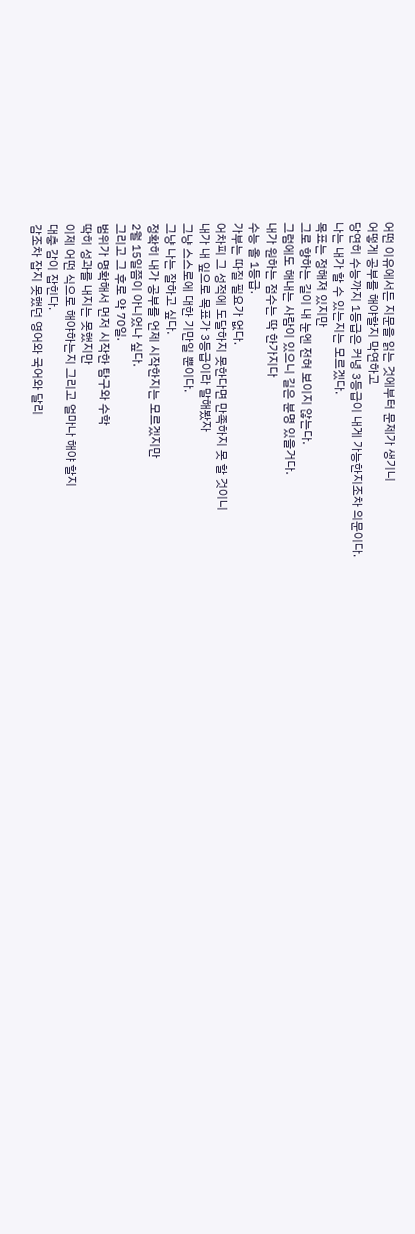어떤 이유에서든 지문을 읽는 것에부터 문제가 생기니
어떻게 공부를 해야할지 막연하고
당연히 수능까지 1등급은 커녕 3등급이 내게 가능한지조차 의문이다.
나는 내가 할 수 있는지는 모르겠다.
목표는 정해져 있지만
그로 향하는 길이 내 눈엔 전혀 보이지 않는다.
그럼에도 해내는 사람이 있으니 길은 분명 있을거다.
내가 원하는 점수는 딱 한가지다
수능 올 1등급.
가부는 따질 필요가 없다.
어차피 그 성적에 도달하지 못한다면 만족하지 못 할 것이니
내가 내 잎으로 목표가 3등급이라 말해봤자
그냥 스스로에 대한 기만일 뿐이다.
그냥 나는 잘하고 싶다.
정확히 내가 공부를 언제 시작한지는 모르겠지만
2월 15일쯤이 아니었나 싶다.
그리고 그 후로 약 70일.
범위가 명확해서 먼저 시작한 탐구와 수학
딱히 성과를 내지는 못했지만
이제 어떤 식으로 해야하는지 그리고 얼마나 해야 할지
대충 감이 잡힌다.
감조차 잡지 못했던 영어와 국어와 달리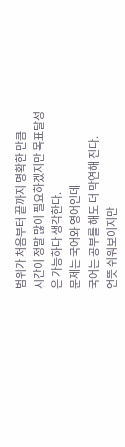범위가 처음부터 끝까지 명확한 만큼
시간이 정말 많이 필요하겠지만 목표달성은 가능하다 생각한다.
문제는 국어와 영어인데
국어는 공부를 해도 더 막연해 진다.
언뜻 쉬워보이지만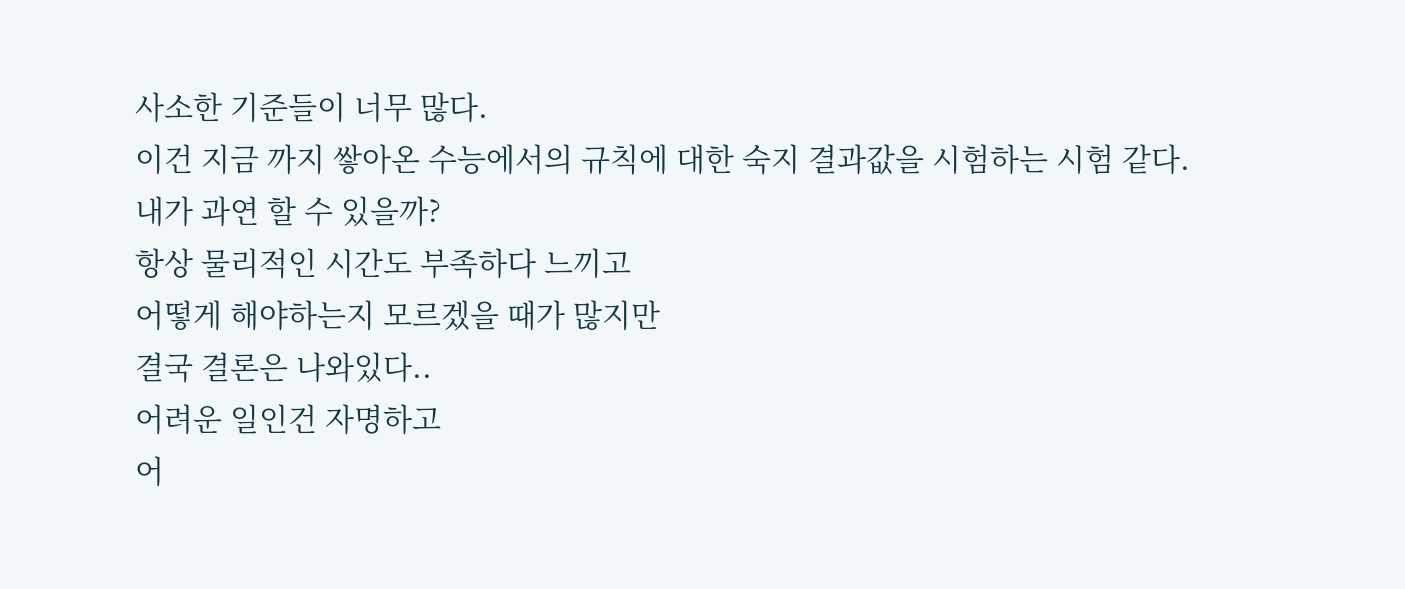사소한 기준들이 너무 많다.
이건 지금 까지 쌓아온 수능에서의 규칙에 대한 숙지 결과값을 시험하는 시험 같다.
내가 과연 할 수 있을까?
항상 물리적인 시간도 부족하다 느끼고
어떻게 해야하는지 모르겠을 때가 많지만
결국 결론은 나와있다..
어려운 일인건 자명하고
어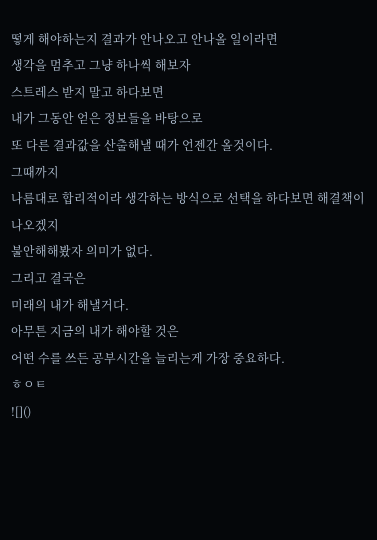떻게 해야하는지 결과가 안나오고 안나올 일이라면
생각을 멈추고 그냥 하나씩 해보자
스트레스 받지 말고 하다보면
내가 그동안 얻은 정보들을 바탕으로
또 다른 결과값을 산출해낼 때가 언젠간 올것이다.
그때까지
나름대로 합리적이라 생각하는 방식으로 선택을 하다보면 해결책이 나오겠지
불안해해봤자 의미가 없다.
그리고 결국은
미래의 내가 해낼거다.
아무튼 지금의 내가 해야할 것은
어떤 수를 쓰든 공부시간을 늘리는게 가장 중요하다.
ㅎㅇㅌ
![]()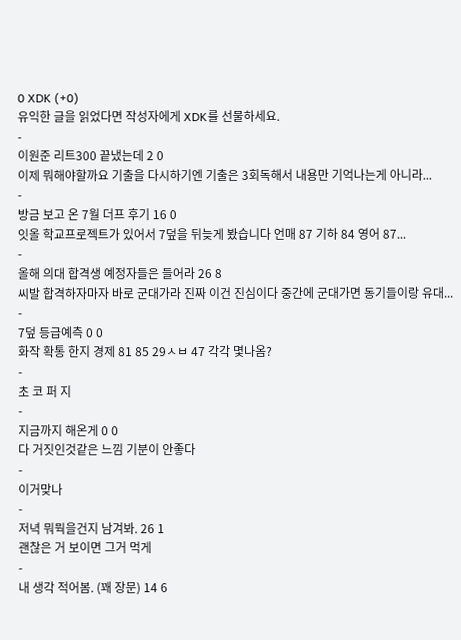0 XDK (+0)
유익한 글을 읽었다면 작성자에게 XDK를 선물하세요.
-
이원준 리트300 끝냈는데 2 0
이제 뭐해야할까요 기출을 다시하기엔 기출은 3회독해서 내용만 기억나는게 아니라...
-
방금 보고 온 7월 더프 후기 16 0
잇올 학교프로젝트가 있어서 7덮을 뒤늦게 봤습니다 언매 87 기하 84 영어 87...
-
올해 의대 합격생 예정자들은 들어라 26 8
씨발 합격하자마자 바로 군대가라 진짜 이건 진심이다 중간에 군대가면 동기들이랑 유대...
-
7덮 등급예측 0 0
화작 확통 한지 경제 81 85 29ㅅㅂ 47 각각 몇나옴?
-
초 코 퍼 지
-
지금까지 해온게 0 0
다 거짓인것같은 느낌 기분이 안좋다
-
이거맞나
-
저녁 뭐뭑을건지 남겨봐. 26 1
괜찮은 거 보이면 그거 먹게
-
내 생각 적어봄. (꽤 장문) 14 6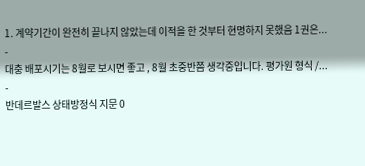1. 계약기간이 완전히 끝나지 않았는데 이적을 한 것부터 현명하지 못했음 1권은...
-
대충 배포시기는 8월로 보시면 좋고 , 8월 초중반쯤 생각중입니다. 평가원 형식 /...
-
반데르발스 상태방정식 지문 0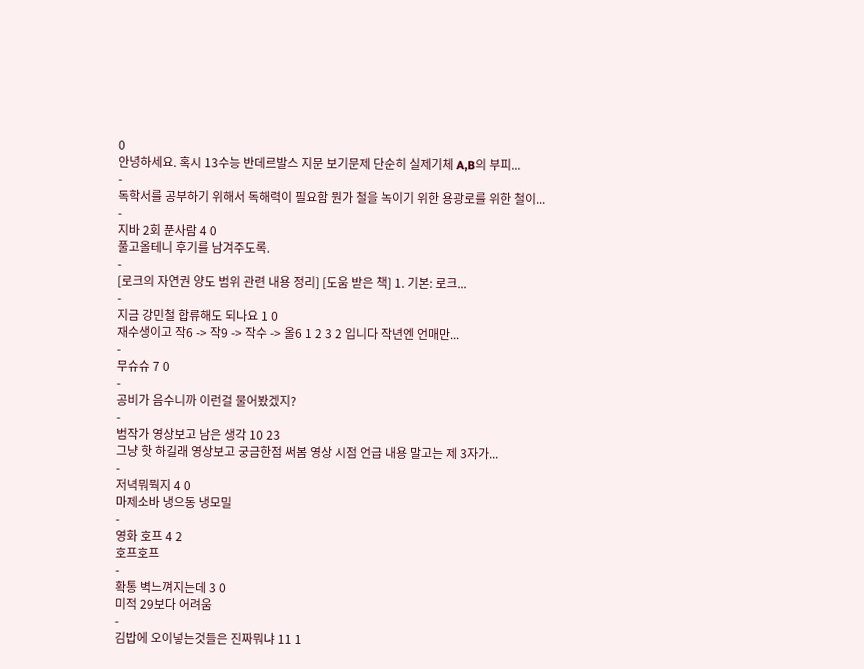0
안녕하세요. 혹시 13수능 반데르발스 지문 보기문제 단순히 실제기체 A,B의 부피...
-
독학서를 공부하기 위해서 독해력이 필요함 뭔가 철을 녹이기 위한 용광로를 위한 철이...
-
지바 2회 푼사람 4 0
풀고올테니 후기를 남겨주도록.
-
[로크의 자연권 양도 범위 관련 내용 정리] [도움 받은 책] 1. 기본: 로크...
-
지금 강민철 합류해도 되나요 1 0
재수생이고 작6 -> 작9 -> 작수 -> 올6 1 2 3 2 입니다 작년엔 언매만...
-
무슈슈 7 0
-
공비가 음수니까 이런걸 물어봤겠지?
-
범작가 영상보고 남은 생각 10 23
그냥 핫 하길래 영상보고 궁금한점 써봄 영상 시점 언급 내용 말고는 제 3자가...
-
저녁뭐뭑지 4 0
마제소바 냉으동 냉모밀
-
영화 호프 4 2
호프호프
-
확통 벽느껴지는데 3 0
미적 29보다 어려움
-
김밥에 오이넣는것들은 진짜뭐냐 11 1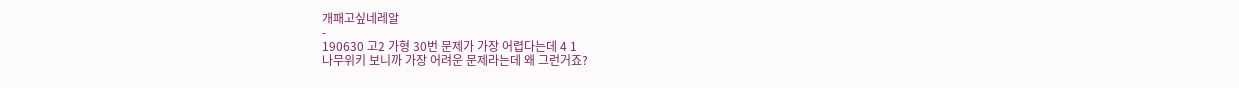개패고싶네레알
-
190630 고2 가형 30번 문제가 가장 어렵다는데 4 1
나무위키 보니까 가장 어려운 문제라는데 왜 그런거죠?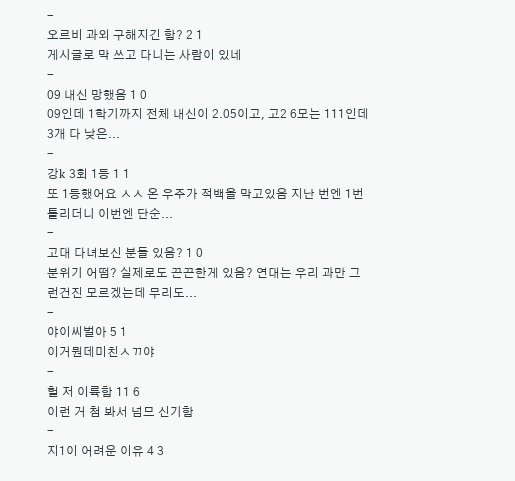-
오르비 과외 구해지긴 함? 2 1
게시글로 막 쓰고 다니는 사람이 있네
-
09 내신 망했음 1 0
09인데 1학기까지 전체 내신이 2.05이고, 고2 6모는 111인데 3개 다 낮은...
-
강k 3회 1등 1 1
또 1등했어요 ㅅㅅ 온 우주가 적백을 막고있음 지난 번엔 1번 틀리더니 이번엔 단순...
-
고대 다녀보신 분들 있음? 1 0
분위기 어떰? 실제로도 끈끈한게 있음? 연대는 우리 과만 그런건진 모르겠는데 무리도...
-
야이씨벌아 5 1
이거뭔데미친ㅅㄲ야
-
헐 저 이륙함 11 6
이런 거 첨 봐서 넘므 신기함
-
지1이 어려운 이유 4 3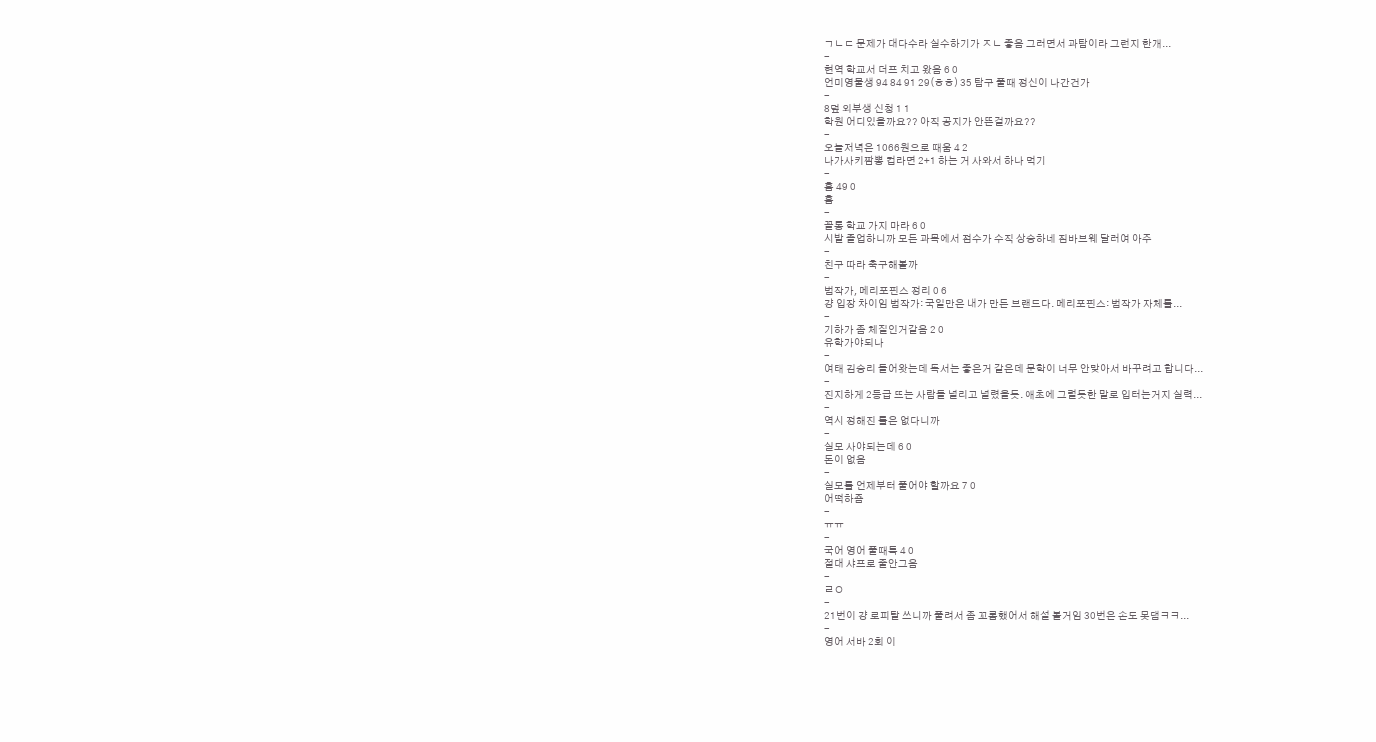ㄱㄴㄷ 문제가 대다수라 실수하기가 ㅈㄴ 좋음 그러면서 과탐이라 그런지 한개...
-
현역 학교서 더프 치고 왔음 6 0
언미영물생 94 84 91 29(ㅎㅎ) 35 탐구 풀때 정신이 나간건가
-
8덮 외부생 신청 1 1
학원 어디있을까요?? 아직 공지가 안뜬걸까요??
-
오늘저녁은 1066원으로 때움 4 2
나가사키짬뽕 컵라면 2+1 하는 거 사와서 하나 먹기
-
흠 49 0
흠
-
꼴통 학교 가지 마라 6 0
시발 졸업하니까 모든 과목에서 점수가 수직 상승하네 짐바브웨 달러여 아주
-
친구 따라 축구해볼까
-
범작가, 메리포핀스 정리 0 6
걍 입장 차이임 범작가: 국일만은 내가 만든 브랜드다. 메리포핀스: 범작가 자체를...
-
기하가 좀 체질인거같음 2 0
유학가야되나
-
여태 김승리 들어왓는데 독서는 좋은거 같은데 문학이 너무 안맞아서 바꾸려고 합니다...
-
진지하게 2등급 뜨는 사람들 널리고 널렸을듯. 애초에 그럴듯한 말로 입터는거지 실력...
-
역시 정해진 룰은 없다니까
-
실모 사야되는데 6 0
돈이 없음
-
실모를 언제부터 풀어야 할까요 7 0
어떡하죰
-
ㅠㅠ
-
국어 영어 풀때특 4 0
절대 샤프로 줄안그음
-
ㄹㅇ
-
21번이 걍 로피탈 쓰니까 풀려서 좀 꼬롬했어서 해설 볼거임 30번은 손도 못댐ㅋㅋ...
-
영어 서바 2회 이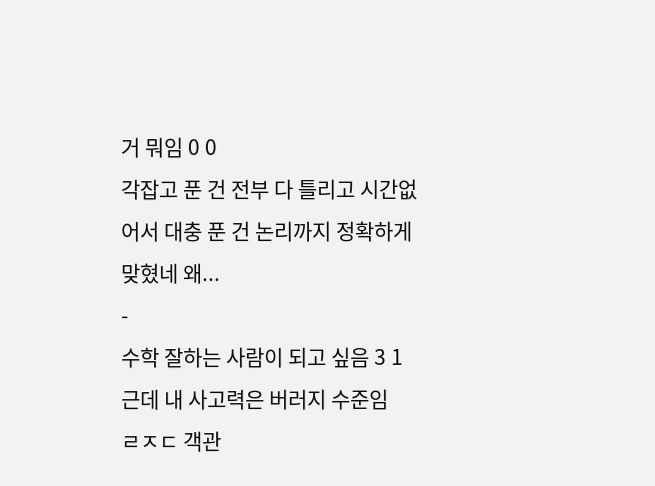거 뭐임 0 0
각잡고 푼 건 전부 다 틀리고 시간없어서 대충 푼 건 논리까지 정확하게 맞혔네 왜...
-
수학 잘하는 사람이 되고 싶음 3 1
근데 내 사고력은 버러지 수준임
ㄹㅈㄷ 객관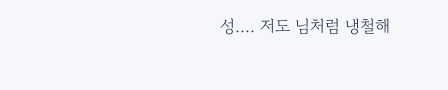성.... 저도 님처럼 냉철해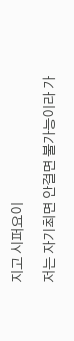지고 시퍼요이

저는 자기최면 안걸면 불가능이라 가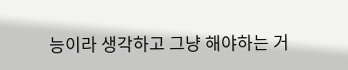능이라 생각하고 그냥 해야하는 거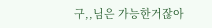구,,님은 가능한거잖아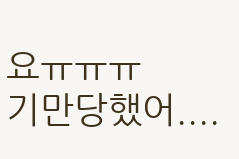요ㅠㅠㅠ
기만당했어....